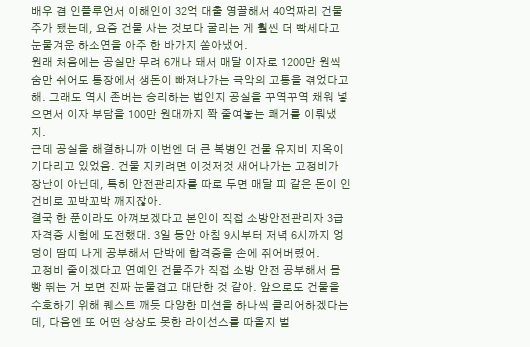배우 겸 인플루언서 이해인이 32억 대출 영끌해서 40억짜리 건물주가 됐는데, 요즘 건물 사는 것보다 굴리는 게 훨씬 더 빡세다고 눈물겨운 하소연을 아주 한 바가지 쏟아냈어.
원래 처음에는 공실만 무려 6개나 돼서 매달 이자로 1200만 원씩 숨만 쉬어도 통장에서 생돈이 빠져나가는 극악의 고통을 겪었다고 해. 그래도 역시 존버는 승리하는 법인지 공실을 꾸역꾸역 채워 넣으면서 이자 부담을 100만 원대까지 쫙 줄여놓는 쾌거를 이뤄냈지.
근데 공실을 해결하니까 이번엔 더 큰 복병인 건물 유지비 지옥이 기다리고 있었음. 건물 지키려면 이것저것 새어나가는 고정비가 장난이 아닌데, 특히 안전관리자를 따로 두면 매달 피 같은 돈이 인건비로 꼬박꼬박 깨지잖아.
결국 한 푼이라도 아껴보겠다고 본인이 직접 소방안전관리자 3급 자격증 시험에 도전했대. 3일 동안 아침 9시부터 저녁 6시까지 엉덩이 땀띠 나게 공부해서 단박에 합격증을 손에 쥐어버렸어.
고정비 줄이겠다고 연예인 건물주가 직접 소방 안전 공부해서 몸빵 뛰는 거 보면 진짜 눈물겹고 대단한 것 같아. 앞으로도 건물을 수호하기 위해 퀘스트 깨듯 다양한 미션을 하나씩 클리어하겠다는데, 다음엔 또 어떤 상상도 못한 라이선스를 따올지 벌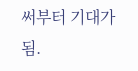써부터 기대가 됨.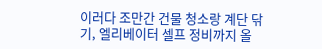이러다 조만간 건물 청소랑 계단 닦기, 엘리베이터 셀프 정비까지 올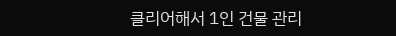클리어해서 1인 건물 관리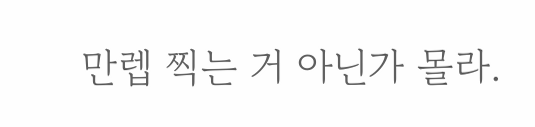만렙 찍는 거 아닌가 몰라.